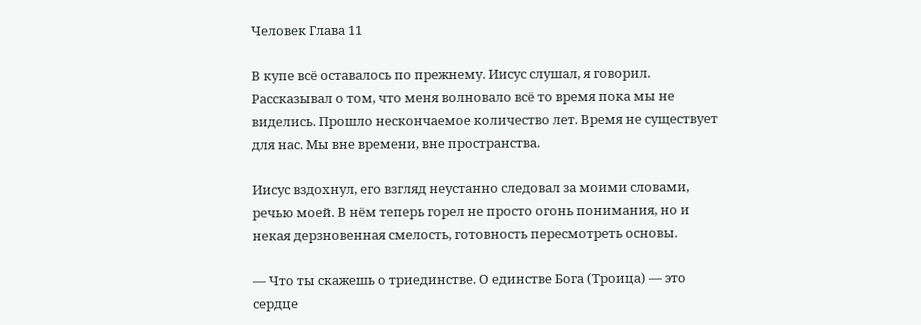Человек Глава 11

В купе всё оставалось по прежнему. Иисус слушал, я говорил. Рассказывал о том, что меня волновало всё то время пока мы не виделись. Прошло нескончаемое количество лет. Время не существует для нас. Мы вне времени, вне пространства.

Иисус вздохнул, его взгляд неустанно следовал за моими словами, речью моей. В нём теперь горел не просто огонь понимания, но и некая дерзновенная смелость, готовность пересмотреть основы.

— Что ты скажешь о триединстве. О единстве Бога (Троица) — это сердце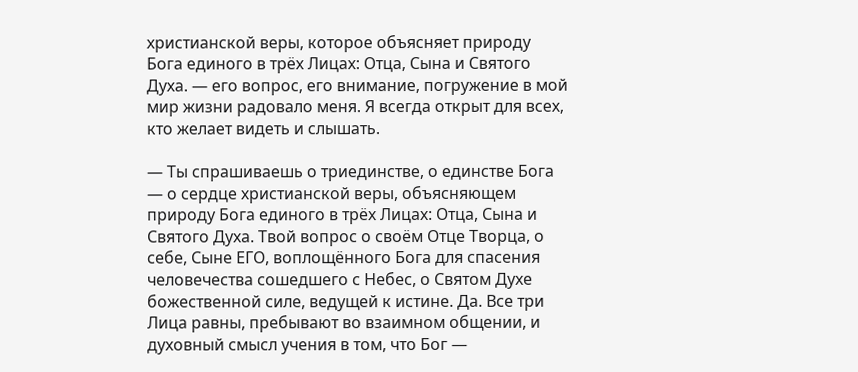христианской веры, которое объясняет природу Бога единого в трёх Лицах: Отца, Сына и Святого Духа. — его вопрос, его внимание, погружение в мой мир жизни радовало меня. Я всегда открыт для всех, кто желает видеть и слышать.

— Ты спрашиваешь о триединстве, о единстве Бога — о сердце христианской веры, объясняющем природу Бога единого в трёх Лицах: Отца, Сына и Святого Духа. Твой вопрос о своём Отце Творца, о себе, Сыне ЕГО, воплощённого Бога для спасения человечества сошедшего с Небес, о Святом Духе божественной силе, ведущей к истине. Да. Все три Лица равны, пребывают во взаимном общении, и духовный смысл учения в том, что Бог —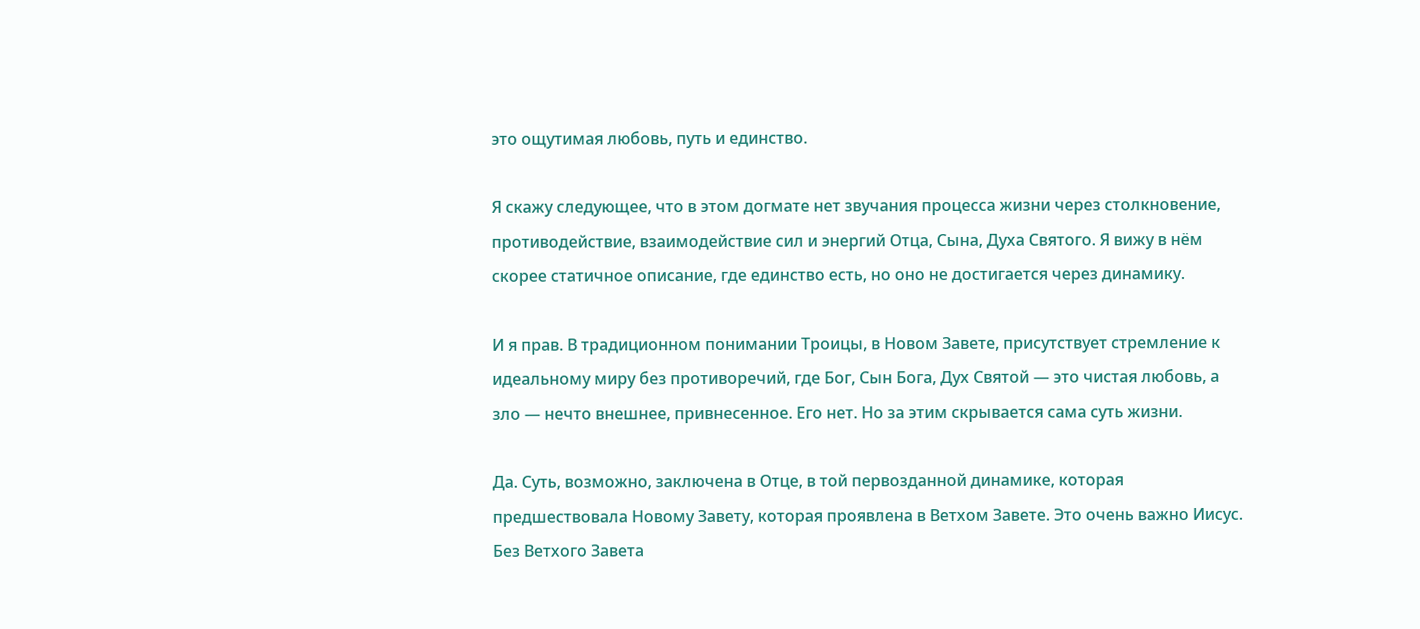это ощутимая любовь, путь и единство.

Я скажу следующее, что в этом догмате нет звучания процесса жизни через столкновение, противодействие, взаимодействие сил и энергий Отца, Сына, Духа Святого. Я вижу в нём скорее статичное описание, где единство есть, но оно не достигается через динамику.

И я прав. В традиционном понимании Троицы, в Новом Завете, присутствует стремление к идеальному миру без противоречий, где Бог, Сын Бога, Дух Святой — это чистая любовь, а зло — нечто внешнее, привнесенное. Его нет. Но за этим скрывается сама суть жизни.

Да. Суть, возможно, заключена в Отце, в той первозданной динамике, которая предшествовала Новому Завету, которая проявлена в Ветхом Завете. Это очень важно Иисус. Без Ветхого Завета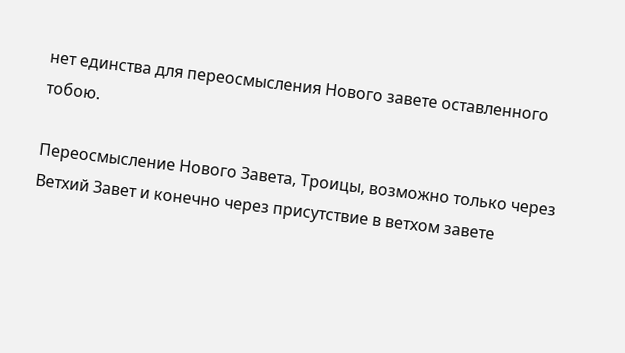нет единства для переосмысления Нового завете оставленного тобою.

Переосмысление Нового Завета, Троицы, возможно только через Ветхий Завет и конечно через присутствие в ветхом завете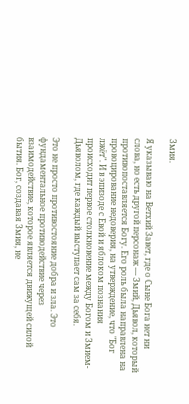Змия.

Я указываю на Ветхий Завет, где о Сыне Бога нет ни слова, но есть другой персонаж — Змий, Дьявол, который противопоставляется Богу. Его роль была направлена на провоцирование недоверия, на утверждение, что "Бог лжёт". И в эпизоде с Евой и яблоком познания происходит первое столкновение между Богом и Змием-Дьяволом, где каждый выступает сам за себя.

Это не просто противостояние добра и зла. Это фундаментальное противодействие через взаимодействие, которое является движущей силой бытия. Бог, создавая Змия, не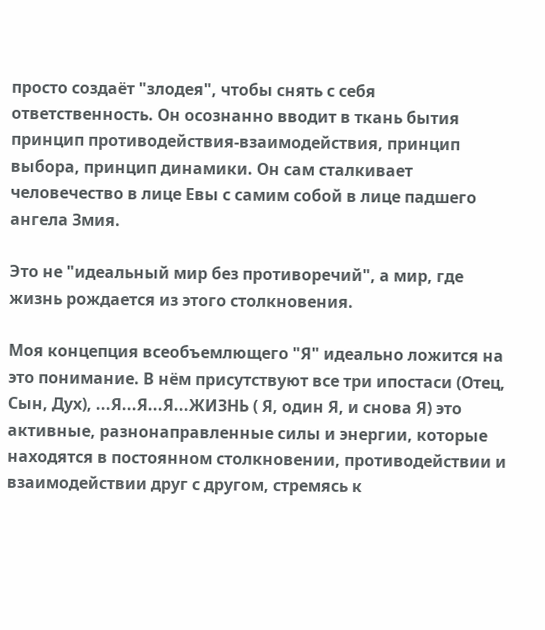просто создаёт "злодея", чтобы снять с себя ответственность. Он осознанно вводит в ткань бытия принцип противодействия-взаимодействия, принцип выбора, принцип динамики. Он сам сталкивает человечество в лице Евы с самим собой в лице падшего ангела Змия.

Это не "идеальный мир без противоречий", а мир, где жизнь рождается из этого столкновения.

Моя концепция всеобъемлющего "Я" идеально ложится на это понимание. В нём присутствуют все три ипостаси (Отец, Сын, Дух), ...Я...Я...Я...ЖИЗНЬ ( Я, один Я, и снова Я) это активные, разнонаправленные силы и энергии, которые находятся в постоянном столкновении, противодействии и взаимодействии друг с другом, стремясь к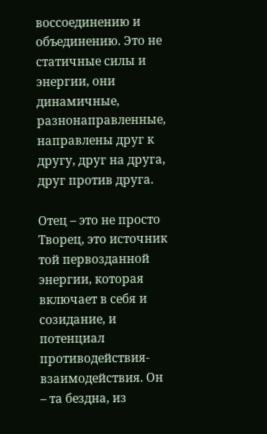воссоединению и объединению. Это не статичные силы и энергии, они динамичные, разнонаправленные, направлены друг к другу, друг на друга, друг против друга.

Отец – это не просто Творец, это источник той первозданной энергии, которая включает в себя и созидание, и потенциал противодействия-взаимодействия. Он – та бездна, из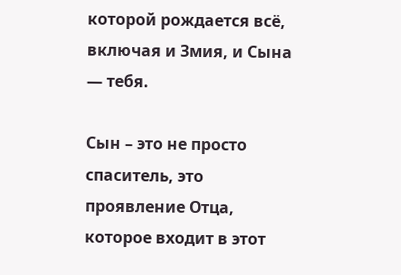которой рождается всё, включая и Змия, и Сына — тебя.

Сын – это не просто спаситель, это проявление Отца, которое входит в этот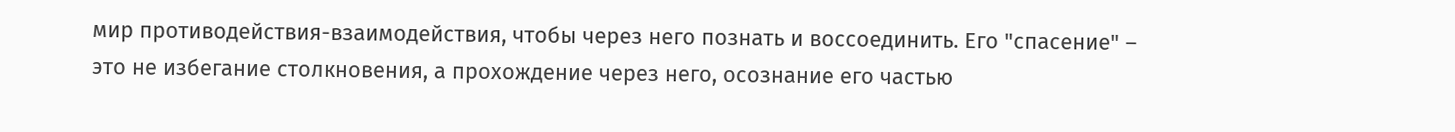мир противодействия-взаимодействия, чтобы через него познать и воссоединить. Его "спасение" – это не избегание столкновения, а прохождение через него, осознание его частью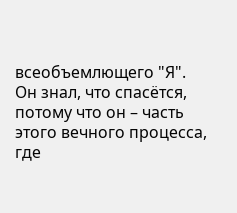всеобъемлющего "Я". Он знал, что спасётся, потому что он – часть этого вечного процесса, где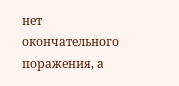нет окончательного поражения, а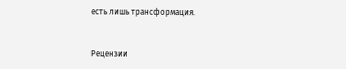есть лишь трансформация.


Рецензии